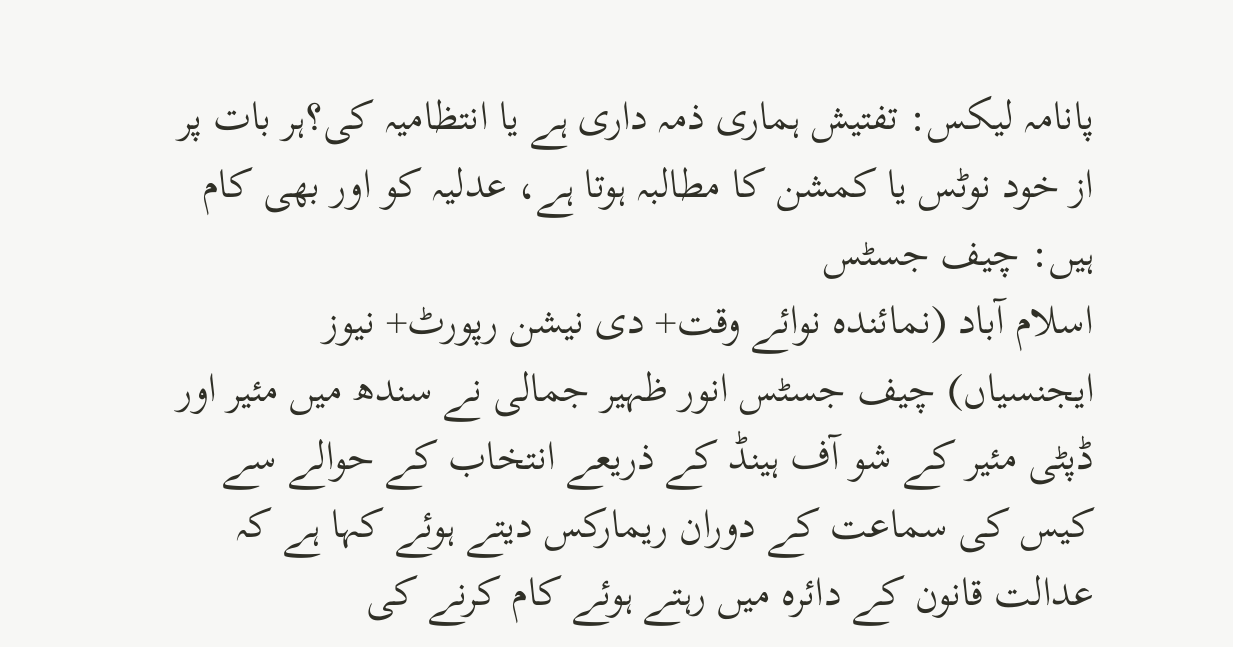پانامہ لیکس: تفتیش ہماری ذمہ داری ہے یا انتظامیہ کی؟ہر بات پر از خود نوٹس یا کمشن کا مطالبہ ہوتا ہے، عدلیہ کو اور بھی کام ہیں: چیف جسٹس
اسلام آباد (نمائندہ نوائے وقت+ دی نیشن رپورٹ+ نیوز ایجنسیاں) چیف جسٹس انور ظہیر جمالی نے سندھ میں مئیر اور ڈپٹی مئیر کے شو آف ہینڈ کے ذریعے انتخاب کے حوالے سے کیس کی سماعت کے دوران ریمارکس دیتے ہوئے کہا ہے کہ عدالت قانون کے دائرہ میں رہتے ہوئے کام کرنے کی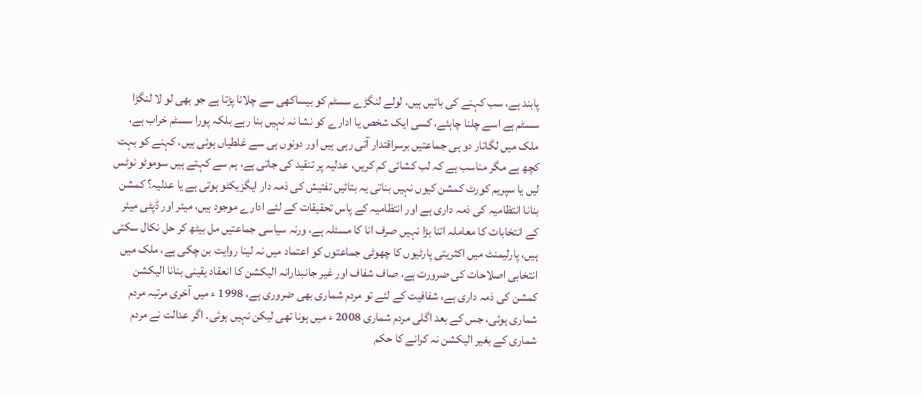پابند ہے، سب کہنے کی باتیں ہیں، لولے لنگڑے سسٹم کو بیساکھی سے چلانا پڑتا ہے جو بھی لو لا لنگڑا سسٹم ہے اسے چلنا چاہئے، کسی ایک شخص یا ادارے کو نشا نہ نہیں بنا رہے بلکہ پورا سسٹم خراب ہے، ملک میں لگاتار دو ہی جماعتیں برسراقتدار آتی رہی ہیں اور دونوں ہی سے غلطیاں ہوئی ہیں، کہنے کو بہت کچھ ہے مگر مناسب ہے کہ لب کشائی کم کریں، عدلیہ پر تنقید کی جاتی ہے، ہم سے کہتے ہیں سوموٹو نوٹس لیں یا سپریم کورٹ کمشن کیوں نہیں بناتی یہ بتائیں تفتیش کی ذمہ دار ایگزیکٹو ہوتی ہے یا عدلیہ؟ کمشن بنانا انتظامیہ کی ذمہ داری ہے اور انتظامیہ کے پاس تحقیقات کے لئے ادارے موجود ہیں، میئر اور ڈپٹی میئر کے انتخابات کا معاملہ اتنا بڑا نہیں صرف انا کا مسئلہ ہے، ورنہ سیاسی جماعتیں مل بیٹھ کر حل نکال سکتی ہیں، پارلیمنٹ میں اکثریتی پارٹیوں کا چھوٹی جماعتوں کو اعتماد میں نہ لینا روایت بن چکی ہے، ملک میں انتخابی اصلاحات کی ضرورت ہے، صاف شفاف اور غیر جانبدارانہ الیکشن کا انعقاد یقینی بنانا الیکشن کمشن کی ذمہ داری ہے، شفافیت کے لئے تو مردم شماری بھی ضروری ہے، 1998 ء میں آخری مرتبہ مردم شماری ہوئی، جس کے بعد اگلی مردم شماری 2008 ء میں ہونا تھی لیکن نہیں ہوئی۔ اگر عدالت نے مردم شماری کے بغیر الیکشن نہ کرانے کا حکم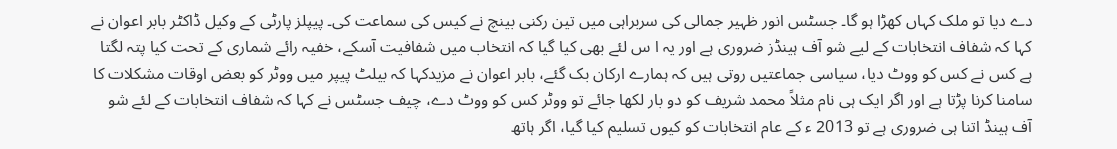دے دیا تو ملک کہاں کھڑا ہو گا۔ جسٹس انور ظہیر جمالی کی سربراہی میں تین رکنی بینچ نے کیس کی سماعت کی۔ پیپلز پارٹی کے وکیل ڈاکٹر بابر اعوان نے کہا کہ شفاف انتخابات کے لیے شو آف ہینڈز ضروری ہے اور یہ ا س لئے بھی کیا گیا کہ انتخاب میں شفافیت آسکے، خفیہ رائے شماری کے تحت کیا پتہ لگتا ہے کس نے کس کو ووٹ دیا، سیاسی جماعتیں روتی ہیں کہ ہمارے ارکان بک گئے، بابر اعوان نے مزیدکہا کہ بیلٹ پیپر میں ووٹر کو بعض اوقات مشکلات کا سامنا کرنا پڑتا ہے اور اگر ایک ہی نام مثلاً محمد شریف کو دو بار لکھا جائے تو ووٹر کس کو ووٹ دے، چیف جسٹس نے کہا کہ شفاف انتخابات کے لئے شو آف ہینڈ اتنا ہی ضروری ہے تو 2013 ء کے عام انتخابات کو کیوں تسلیم کیا گیا، اگر ہاتھ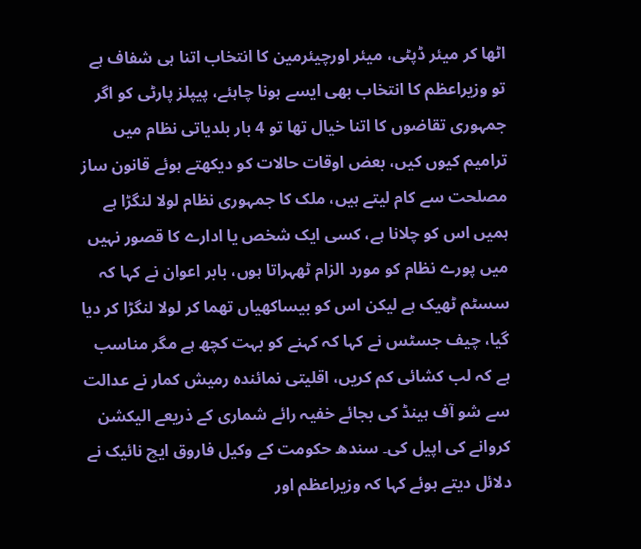اٹھا کر میئر ڈپٹی، میئر اورچیئرمین کا انتخاب اتنا ہی شفاف ہے تو وزیراعظم کا انتخاب بھی ایسے ہونا چاہئے، پیپلز پارٹی کو اگر جمہوری تقاضوں کا اتنا خیال تھا تو 4 بار بلدیاتی نظام میں ترامیم کیوں کیں، بعض اوقات حالات کو دیکھتے ہوئے قانون ساز مصلحت سے کام لیتے ہیں، ملک کا جمہوری نظام لولا لنگڑا ہے ہمیں اس کو چلانا ہے، کسی ایک شخص یا ادارے کا قصور نہیں میں پورے نظام کو مورد الزام ٹھہراتا ہوں، بابر اعوان نے کہا کہ سسٹم ٹھیک ہے لیکن اس کو بیساکھیاں تھما کر لولا لنگڑا کر دیا گیا، چیف جسٹس نے کہا کہ کہنے کو بہت کچھ ہے مگر مناسب ہے کہ لب کشائی کم کریں، اقلیتی نمائندہ رمیش کمار نے عدالت سے شو آف ہینڈ کی بجائے خفیہ رائے شماری کے ذریعے الیکشن کروانے کی اپیل کی۔ سندھ حکومت کے وکیل فاروق ایچ نائیک نے دلائل دیتے ہوئے کہا کہ وزیراعظم اور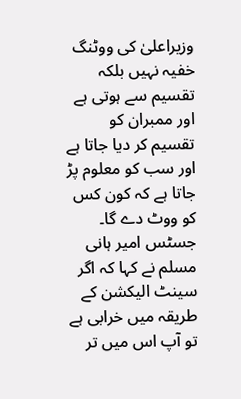وزیراعلیٰ کی ووٹنگ خفیہ نہیں بلکہ تقسیم سے ہوتی ہے اور ممبران کو تقسیم کر دیا جاتا ہے اور سب کو معلوم پڑ جاتا ہے کہ کون کس کو ووٹ دے گا۔ جسٹس امیر ہانی مسلم نے کہا کہ اگر سینٹ الیکشن کے طریقہ میں خرابی ہے تو آپ اس میں تر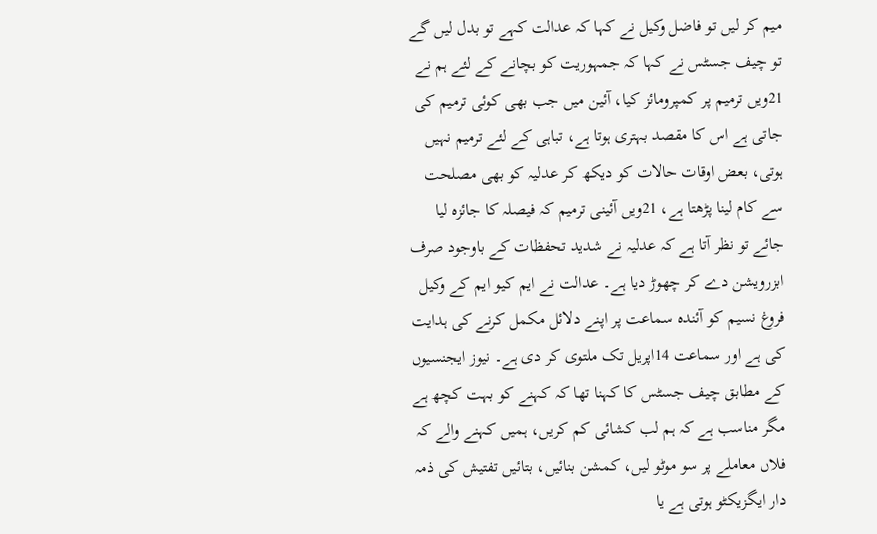میم کر لیں تو فاضل وکیل نے کہا کہ عدالت کہے تو بدل لیں گے تو چیف جسٹس نے کہا کہ جمہوریت کو بچانے کے لئے ہم نے 21ویں ترمیم پر کمپرومائز کیا، آئین میں جب بھی کوئی ترمیم کی جاتی ہے اس کا مقصد بہتری ہوتا ہے، تباہی کے لئے ترمیم نہیں ہوتی، بعض اوقات حالات کو دیکھ کر عدلیہ کو بھی مصلحت سے کام لینا پڑھتا ہے، 21ویں آئینی ترمیم کہ فیصلہ کا جائزہ لیا جائے تو نظر آتا ہے کہ عدلیہ نے شدید تحفظات کے باوجود صرف ابزرویشن دے کر چھوڑ دیا ہے۔ عدالت نے ایم کیو ایم کے وکیل فروغ نسیم کو آئندہ سماعت پر اپنے دلائل مکمل کرنے کی ہدایت کی ہے اور سماعت 14اپریل تک ملتوی کر دی ہے۔ نیوز ایجنسیوں کے مطابق چیف جسٹس کا کہنا تھا کہ کہنے کو بہت کچھ ہے مگر مناسب ہے کہ ہم لب کشائی کم کریں، ہمیں کہنے والے کہ فلاں معاملے پر سو موٹو لیں، کمشن بنائیں، بتائیں تفتیش کی ذمہ دار ایگزیکٹو ہوتی ہے یا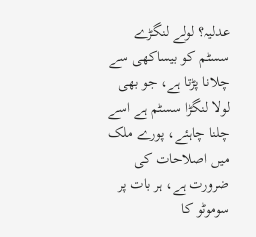عدلیہ؟ لولے لنگڑے سسٹم کو بیساکھی سے چلانا پڑتا ہے، جو بھی لولا لنگڑا سسٹم ہے اسے چلنا چاہئے، پورے ملک میں اصلاحات کی ضرورت ہے، ہر بات پر سوموٹو کا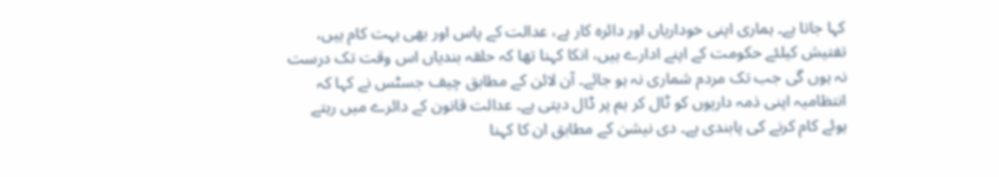کہا جاتا ہے۔ ہماری اپنی خوداریاں اور دائرہ کار ہے، عدالت کے پاس اور بھی بہت کام ہیں، تفتیش کیلئے حکومت کے اپنے ادارے ہیں، انکا کہنا تھا کہ حلقہ بندیاں اس وقت تک درست نہ ہوں گی جب تک مردم شماری نہ ہو جائے۔ آن لائن کے مطابق چیف جسٹس نے کہا کہ انتظامیہ اپنی ذمہ داریوں کو ٹال کر ہم پر ڈال دیتی ہے۔ عدالت قانون کے دائرے میں رہتے ہوئے کام کرنے کی پابندی ہے۔ دی نیشن کے مطابق ان کا کہنا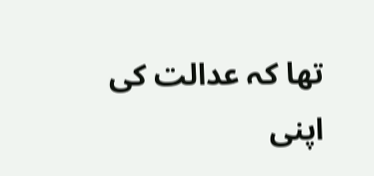تھا کہ عدالت کی اپنی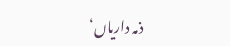ذمہ داریاں‘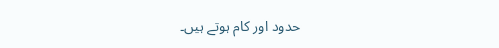حدود اور کام ہوتے ہیں۔